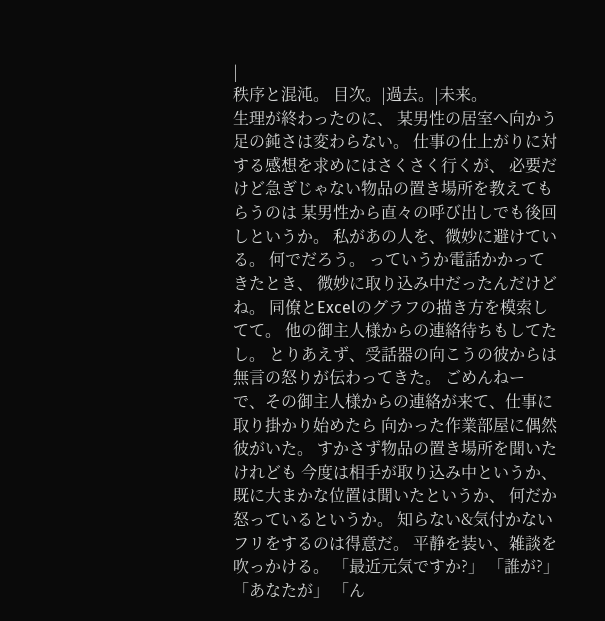|
秩序と混沌。 目次。|過去。|未来。
生理が終わったのに、 某男性の居室へ向かう足の鈍さは変わらない。 仕事の仕上がりに対する感想を求めにはさくさく行くが、 必要だけど急ぎじゃない物品の置き場所を教えてもらうのは 某男性から直々の呼び出しでも後回しというか。 私があの人を、微妙に避けている。 何でだろう。 っていうか電話かかってきたとき、 微妙に取り込み中だったんだけどね。 同僚とExcelのグラフの描き方を模索してて。 他の御主人様からの連絡待ちもしてたし。 とりあえず、受話器の向こうの彼からは 無言の怒りが伝わってきた。 ごめんねー で、その御主人様からの連絡が来て、仕事に取り掛かり始めたら 向かった作業部屋に偶然彼がいた。 すかさず物品の置き場所を聞いたけれども 今度は相手が取り込み中というか、 既に大まかな位置は聞いたというか、 何だか怒っているというか。 知らない&気付かないフリをするのは得意だ。 平静を装い、雑談を吹っかける。 「最近元気ですか?」 「誰が?」 「あなたが」 「ん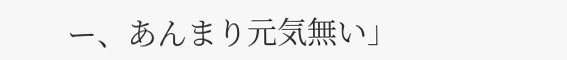ー、あんまり元気無い」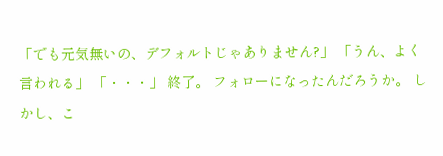「でも元気無いの、デフォルトじゃありません?」 「うん、よく言われる」 「・・・」 終了。 フォローになったんだろうか。 しかし、こ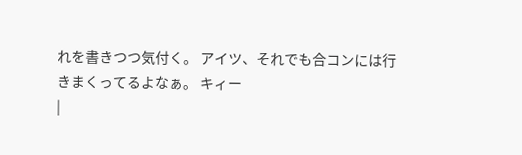れを書きつつ気付く。 アイツ、それでも合コンには行きまくってるよなぁ。 キィー
|